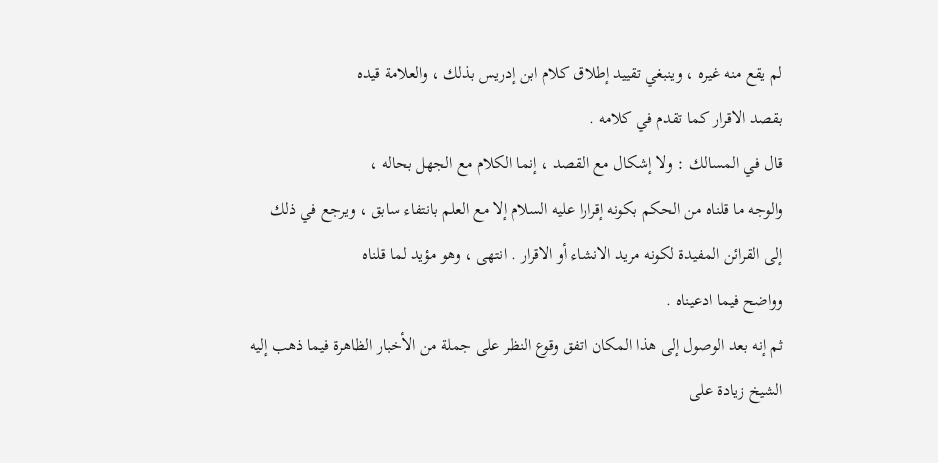لم يقع منه غيره ، وينبغي تقييد إطلاق كلام ابن إدريس بذلك ، والعلامة قيده
بقصد الاقرار كما تقدم في كلامه .
قال في المسالك : ولا إشكال مع القصد ، إنما الكلام مع الجهل بحاله ،
والوجه ما قلناه من الحكم بكونه إقرارا عليه السلام إلا مع العلم بانتفاء سابق ، ويرجع في ذلك
إلى القرائن المفيدة لكونه مريد الانشاء أو الاقرار . انتهى ، وهو مؤيد لما قلناه
وواضح فيما ادعيناه .
ثم إنه بعد الوصول إلى هذا المكان اتفق وقوع النظر على جملة من الأخبار الظاهرة فيما ذهب إليه الشيخ زيادة على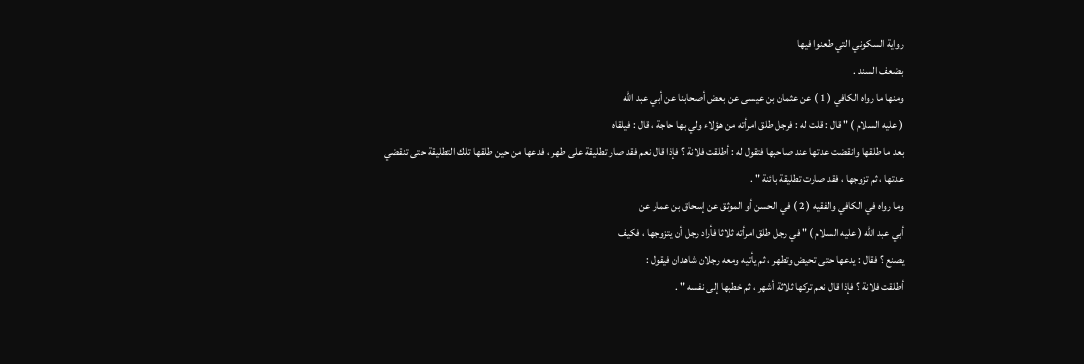رواية السكوني التي طعنوا فيها
بضعف السند .
ومنها ما رواه الكافي ( 1 ) عن عثمان بن عيسى عن بعض أصحابنا عن أبي عبد الله
( عليه السلام ) " قال : قلت له : فرجل طلق امرأته من هؤلاء ولي بها حاجة ، قال : فيلقاه
بعد ما طلقها وانقضت عدتها عند صاحبها فتقول له : أطلقت فلانة ؟ فإذا قال نعم فقد صار تطليقة على طهر ، فدعها من حين طلقها تلك التطليقة حتى تنقضي
عدتها ، ثم تزوجها ، فقد صارت تطليقة بائنة " .
وما رواه في الكافي والفقيه ( 2 ) في الحسن أو الموثق عن إسحاق بن عمار عن
أبي عبد الله ( عليه السلام ) " في رجل طلق امرأته ثلاثا فأراد رجل أن يتزوجها ، فكيف
يصنع ؟ فقال : يدعها حتى تحيض وتطهر ، ثم يأتيه ومعه رجلان شاهدان فيقول :
أطلقت فلانة ؟ فإذا قال نعم تركها ثلاثة أشهر ، ثم خطبها إلى نفسه " .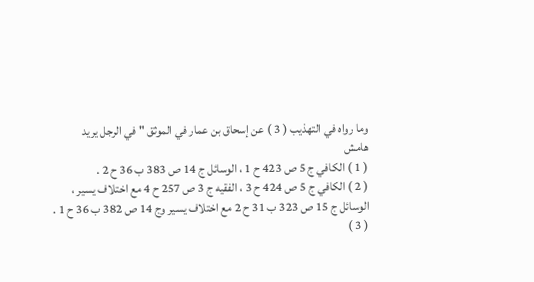وما رواه في التهذيب ( 3 ) عن إسحاق بن عمار في الموثق " في الرجل يريد
هامش
( 1 ) الكافي ج 5 ص 423 ح 1 ، الوسائل ج 14 ص 383 ب 36 ح 2 .
( 2 ) الكافي ج 5 ص 424 ح 3 ، الفقيه ج 3 ص 257 ح 4 مع اختلاف يسير ،
الوسائل ج 15 ص 323 ب 31 ح 2 مع اختلاف يسير وج 14 ص 382 ب 36 ح 1 .
( 3 )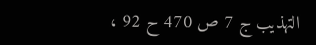التهذيب ج 7 ص 470 ح 92 ،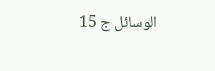الوسائل ج 15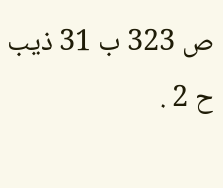ص 323 ب 31 ذيب ح 2 .